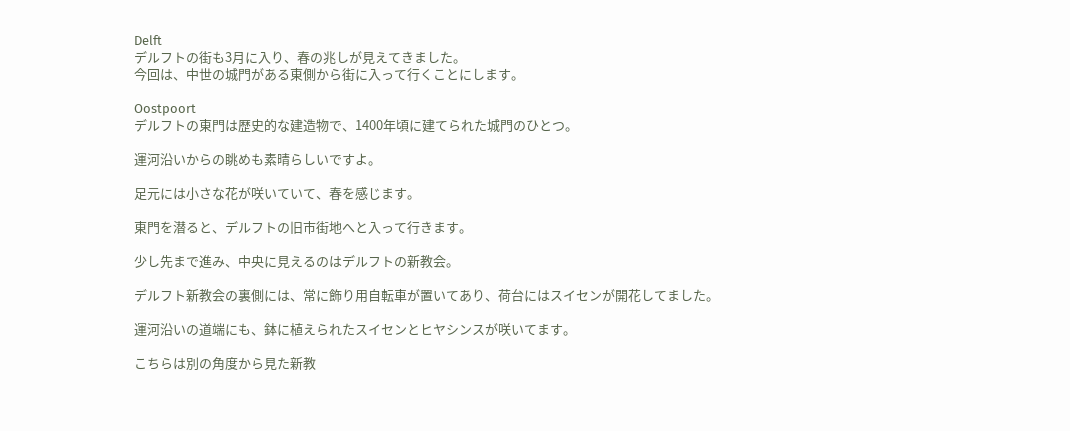Delft
デルフトの街も3月に入り、春の兆しが見えてきました。
今回は、中世の城門がある東側から街に入って行くことにします。

Oostpoort
デルフトの東門は歴史的な建造物で、1400年頃に建てられた城門のひとつ。

運河沿いからの眺めも素晴らしいですよ。

足元には小さな花が咲いていて、春を感じます。

東門を潜ると、デルフトの旧市街地へと入って行きます。

少し先まで進み、中央に見えるのはデルフトの新教会。

デルフト新教会の裏側には、常に飾り用自転車が置いてあり、荷台にはスイセンが開花してました。

運河沿いの道端にも、鉢に植えられたスイセンとヒヤシンスが咲いてます。

こちらは別の角度から見た新教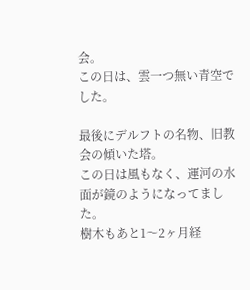会。
この日は、雲一つ無い青空でした。

最後にデルフトの名物、旧教会の傾いた塔。
この日は風もなく、運河の水面が鏡のようになってました。
樹木もあと1〜2ヶ月経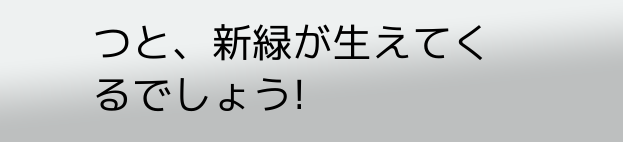つと、新緑が生えてくるでしょう!